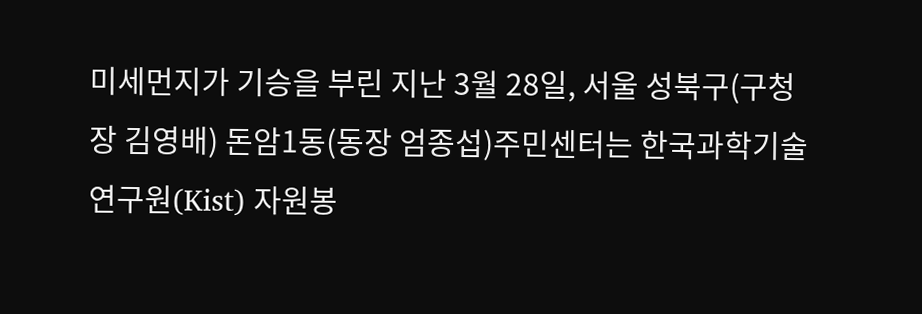미세먼지가 기승을 부린 지난 3월 28일, 서울 성북구(구청장 김영배) 돈암1동(동장 엄종섭)주민센터는 한국과학기술연구원(Kist) 자원봉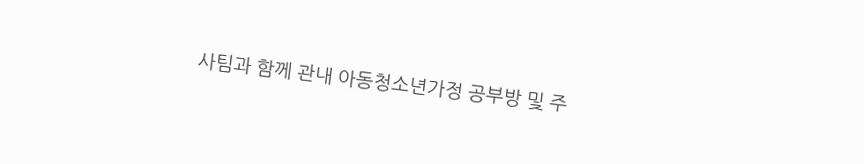사팀과 함께 관내 아동청소년가정 공부방 및 주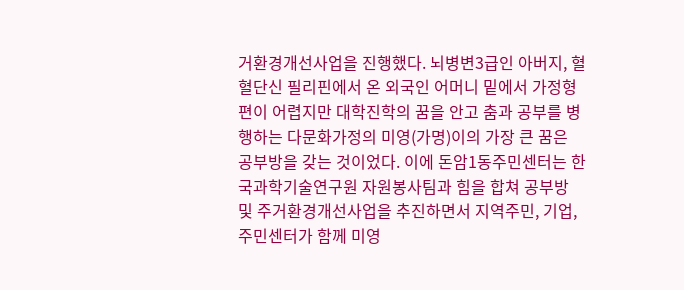거환경개선사업을 진행했다. 뇌병변3급인 아버지, 혈혈단신 필리핀에서 온 외국인 어머니 밑에서 가정형편이 어렵지만 대학진학의 꿈을 안고 춤과 공부를 병행하는 다문화가정의 미영(가명)이의 가장 큰 꿈은 공부방을 갖는 것이었다. 이에 돈암1동주민센터는 한국과학기술연구원 자원봉사팀과 힘을 합쳐 공부방 및 주거환경개선사업을 추진하면서 지역주민, 기업, 주민센터가 함께 미영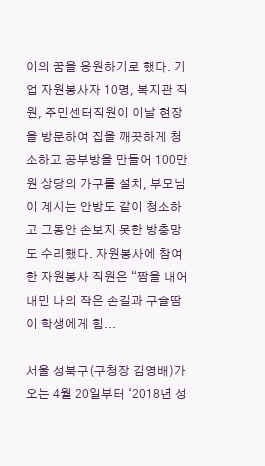이의 꿈을 응원하기로 했다. 기업 자원봉사자 10명, 복지관 직원, 주민센터직원이 이날 현장을 방문하여 집을 깨끗하게 청소하고 공부방을 만들어 100만원 상당의 가구를 설치, 부모님이 계시는 안방도 같이 청소하고 그동안 손보지 못한 방충망도 수리했다. 자원봉사에 참여한 자원봉사 직원은 “짬을 내어 내민 나의 작은 손길과 구슬땀이 학생에게 힘...

서울 성북구(구청장 김영배)가 오는 4월 20일부터 ‘2018년 성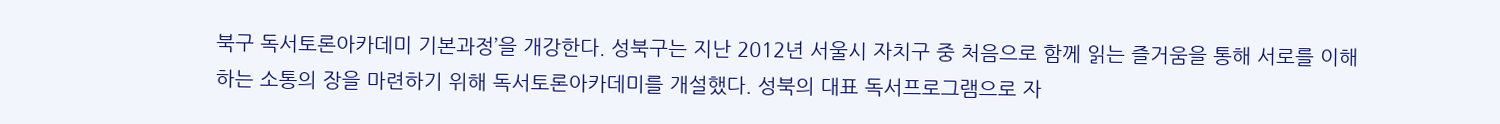북구 독서토론아카데미 기본과정’을 개강한다. 성북구는 지난 2012년 서울시 자치구 중 처음으로 함께 읽는 즐거움을 통해 서로를 이해하는 소통의 장을 마련하기 위해 독서토론아카데미를 개설했다. 성북의 대표 독서프로그램으로 자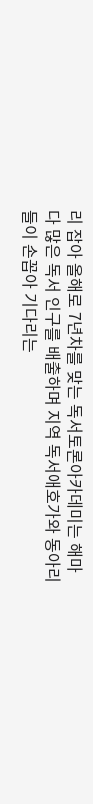리 잡아 올해로 7년차를 맞는 독서토론아카데미는 해마다 많은 독서 인구를 배출하며 지역 독서애호가와 동아리들이 손꼽아 기다리는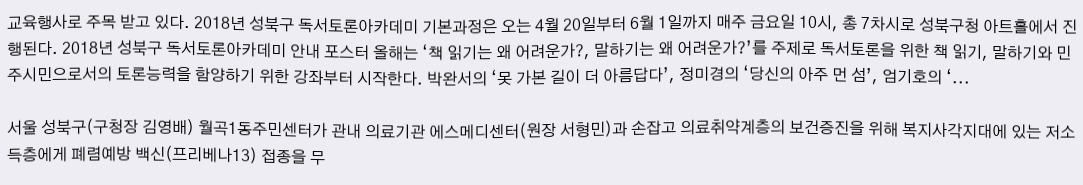교육행사로 주목 받고 있다. 2018년 성북구 독서토론아카데미 기본과정은 오는 4월 20일부터 6월 1일까지 매주 금요일 10시, 총 7차시로 성북구청 아트홀에서 진행된다. 2018년 성북구 독서토론아카데미 안내 포스터 올해는 ‘책 읽기는 왜 어려운가?, 말하기는 왜 어려운가?’를 주제로 독서토론을 위한 책 읽기, 말하기와 민주시민으로서의 토론능력을 함양하기 위한 강좌부터 시작한다. 박완서의 ‘못 가본 길이 더 아름답다’, 정미경의 ‘당신의 아주 먼 섬’, 엄기호의 ‘...

서울 성북구(구청장 김영배) 월곡1동주민센터가 관내 의료기관 에스메디센터(원장 서형민)과 손잡고 의료취약계층의 보건증진을 위해 복지사각지대에 있는 저소득층에게 폐렴예방 백신(프리베나13) 접종을 무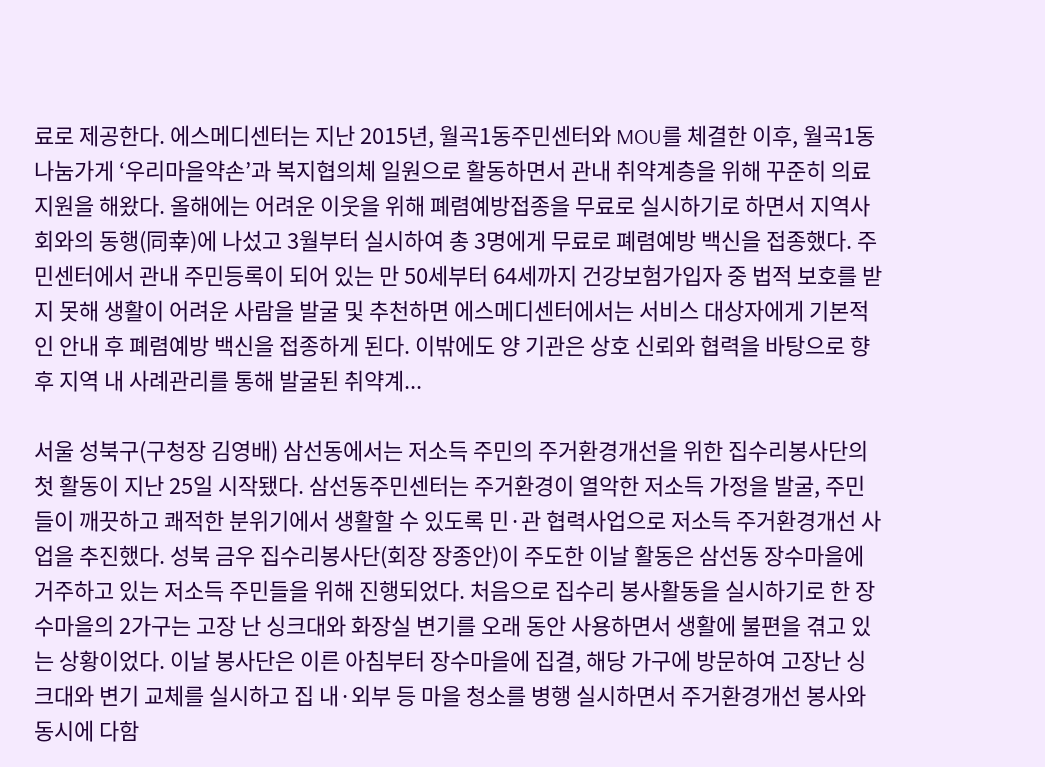료로 제공한다. 에스메디센터는 지난 2015년, 월곡1동주민센터와 MOU를 체결한 이후, 월곡1동 나눔가게 ‘우리마을약손’과 복지협의체 일원으로 활동하면서 관내 취약계층을 위해 꾸준히 의료지원을 해왔다. 올해에는 어려운 이웃을 위해 폐렴예방접종을 무료로 실시하기로 하면서 지역사회와의 동행(同幸)에 나섰고 3월부터 실시하여 총 3명에게 무료로 폐렴예방 백신을 접종했다. 주민센터에서 관내 주민등록이 되어 있는 만 50세부터 64세까지 건강보험가입자 중 법적 보호를 받지 못해 생활이 어려운 사람을 발굴 및 추천하면 에스메디센터에서는 서비스 대상자에게 기본적인 안내 후 폐렴예방 백신을 접종하게 된다. 이밖에도 양 기관은 상호 신뢰와 협력을 바탕으로 향후 지역 내 사례관리를 통해 발굴된 취약계...

서울 성북구(구청장 김영배) 삼선동에서는 저소득 주민의 주거환경개선을 위한 집수리봉사단의 첫 활동이 지난 25일 시작됐다. 삼선동주민센터는 주거환경이 열악한 저소득 가정을 발굴, 주민들이 깨끗하고 쾌적한 분위기에서 생활할 수 있도록 민·관 협력사업으로 저소득 주거환경개선 사업을 추진했다. 성북 금우 집수리봉사단(회장 장종안)이 주도한 이날 활동은 삼선동 장수마을에 거주하고 있는 저소득 주민들을 위해 진행되었다. 처음으로 집수리 봉사활동을 실시하기로 한 장수마을의 2가구는 고장 난 싱크대와 화장실 변기를 오래 동안 사용하면서 생활에 불편을 겪고 있는 상황이었다. 이날 봉사단은 이른 아침부터 장수마을에 집결, 해당 가구에 방문하여 고장난 싱크대와 변기 교체를 실시하고 집 내·외부 등 마을 청소를 병행 실시하면서 주거환경개선 봉사와 동시에 다함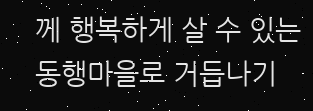께 행복하게 살 수 있는 동행마을로 거듭나기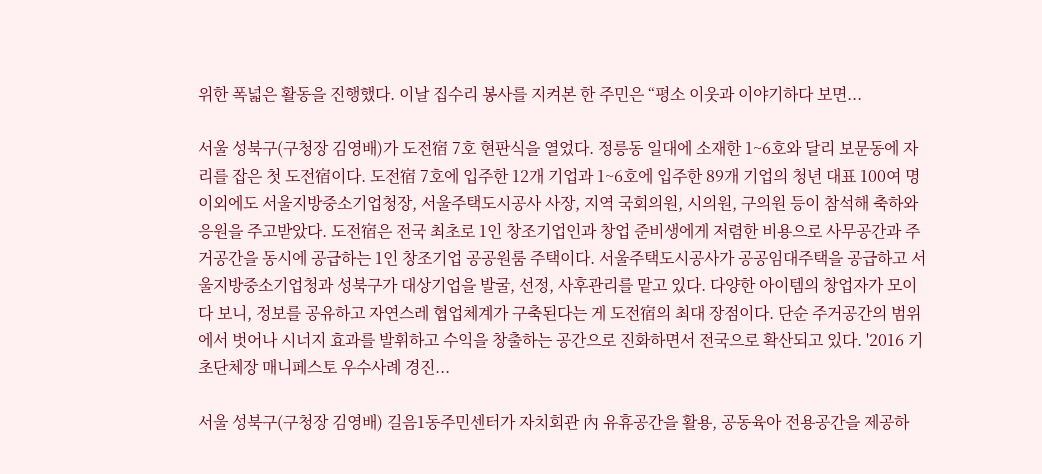위한 폭넓은 활동을 진행했다. 이날 집수리 봉사를 지켜본 한 주민은 “평소 이웃과 이야기하다 보면...

서울 성북구(구청장 김영배)가 도전宿 7호 현판식을 열었다. 정릉동 일대에 소재한 1~6호와 달리 보문동에 자리를 잡은 첫 도전宿이다. 도전宿 7호에 입주한 12개 기업과 1~6호에 입주한 89개 기업의 청년 대표 100여 명 이외에도 서울지방중소기업청장, 서울주택도시공사 사장, 지역 국회의원, 시의원, 구의원 등이 참석해 축하와 응원을 주고받았다. 도전宿은 전국 최초로 1인 창조기업인과 창업 준비생에게 저렴한 비용으로 사무공간과 주거공간을 동시에 공급하는 1인 창조기업 공공원룸 주택이다. 서울주택도시공사가 공공임대주택을 공급하고 서울지방중소기업청과 성북구가 대상기업을 발굴, 선정, 사후관리를 맡고 있다. 다양한 아이템의 창업자가 모이다 보니, 정보를 공유하고 자연스레 협업체계가 구축된다는 게 도전宿의 최대 장점이다. 단순 주거공간의 범위에서 벗어나 시너지 효과를 발휘하고 수익을 창출하는 공간으로 진화하면서 전국으로 확산되고 있다. '2016 기초단체장 매니페스토 우수사례 경진...

서울 성북구(구청장 김영배) 길음1동주민센터가 자치회관 內 유휴공간을 활용, 공동육아 전용공간을 제공하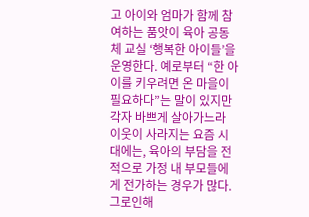고 아이와 엄마가 함께 참여하는 품앗이 육아 공동체 교실 ‘행복한 아이들’을 운영한다. 예로부터 “한 아이를 키우려면 온 마을이 필요하다”는 말이 있지만 각자 바쁘게 살아가느라 이웃이 사라지는 요즘 시대에는, 육아의 부담을 전적으로 가정 내 부모들에게 전가하는 경우가 많다. 그로인해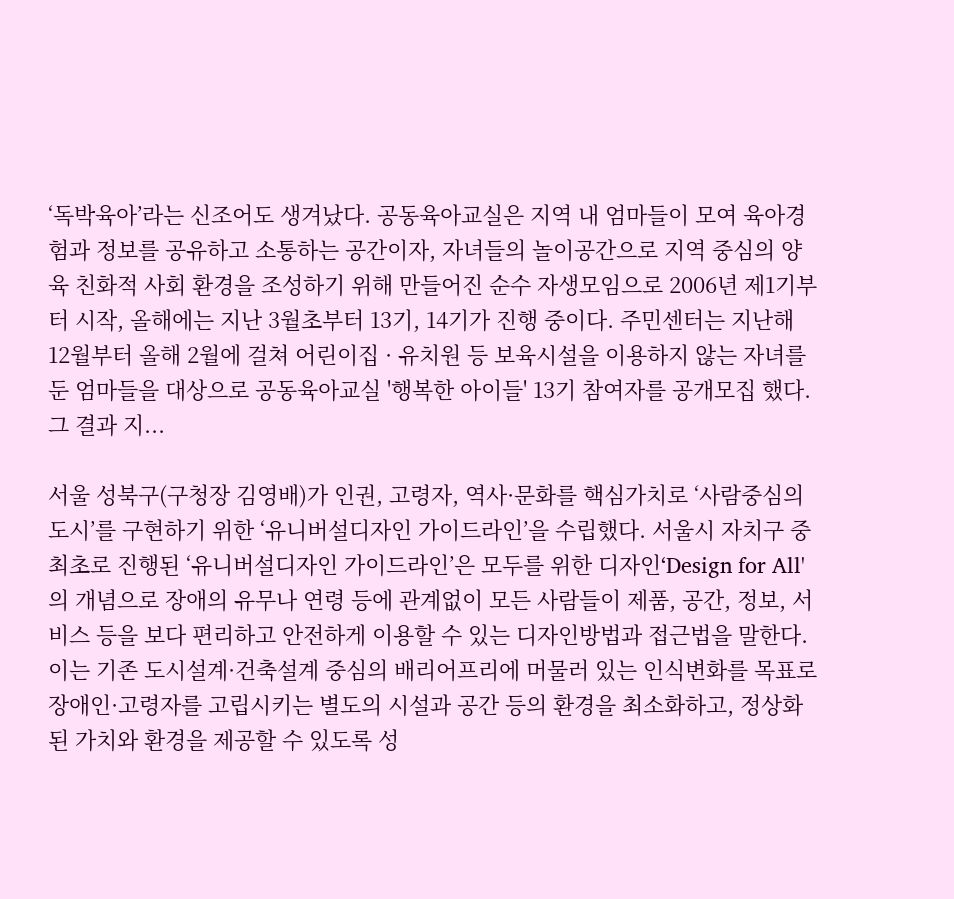‘독박육아’라는 신조어도 생겨났다. 공동육아교실은 지역 내 엄마들이 모여 육아경험과 정보를 공유하고 소통하는 공간이자, 자녀들의 놀이공간으로 지역 중심의 양육 친화적 사회 환경을 조성하기 위해 만들어진 순수 자생모임으로 2006년 제1기부터 시작, 올해에는 지난 3월초부터 13기, 14기가 진행 중이다. 주민센터는 지난해 12월부터 올해 2월에 걸쳐 어린이집 · 유치원 등 보육시설을 이용하지 않는 자녀를 둔 엄마들을 대상으로 공동육아교실 '행복한 아이들' 13기 참여자를 공개모집 했다. 그 결과 지...

서울 성북구(구청장 김영배)가 인권, 고령자, 역사·문화를 핵심가치로 ‘사람중심의 도시’를 구현하기 위한 ‘유니버설디자인 가이드라인’을 수립했다. 서울시 자치구 중 최초로 진행된 ‘유니버설디자인 가이드라인’은 모두를 위한 디자인‘Design for All'의 개념으로 장애의 유무나 연령 등에 관계없이 모든 사람들이 제품, 공간, 정보, 서비스 등을 보다 편리하고 안전하게 이용할 수 있는 디자인방법과 접근법을 말한다. 이는 기존 도시설계·건축설계 중심의 배리어프리에 머물러 있는 인식변화를 목표로 장애인·고령자를 고립시키는 별도의 시설과 공간 등의 환경을 최소화하고, 정상화된 가치와 환경을 제공할 수 있도록 성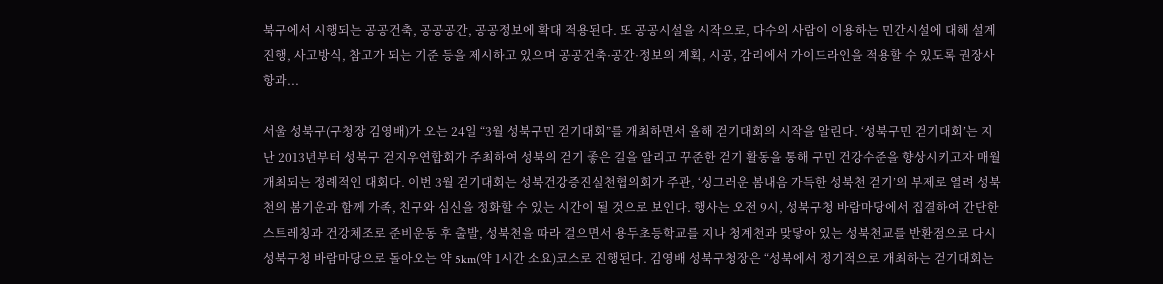북구에서 시행되는 공공건축, 공공공간, 공공정보에 확대 적용된다. 또 공공시설을 시작으로, 다수의 사람이 이용하는 민간시설에 대해 설계진행, 사고방식, 참고가 되는 기준 등을 제시하고 있으며 공공건축·공간·정보의 계획, 시공, 감리에서 가이드라인을 적용할 수 있도록 권장사항과...

서울 성북구(구청장 김영배)가 오는 24일 “3월 성북구민 걷기대회”를 개최하면서 올해 걷기대회의 시작을 알린다. ‘성북구민 걷기대회’는 지난 2013년부터 성북구 걷지우연합회가 주최하여 성북의 걷기 좋은 길을 알리고 꾸준한 걷기 활동을 통해 구민 건강수준을 향상시키고자 매월 개최되는 정례적인 대회다. 이번 3월 걷기대회는 성북건강증진실천협의회가 주관, ‘싱그러운 봄내음 가득한 성북천 걷기’의 부제로 열려 성북천의 봄기운과 함께 가족, 친구와 심신을 정화할 수 있는 시간이 될 것으로 보인다. 행사는 오전 9시, 성북구청 바람마당에서 집결하여 간단한 스트레칭과 건강체조로 준비운동 후 출발, 성북천을 따라 걸으면서 용두초등학교를 지나 청계천과 맞닿아 있는 성북천교를 반환점으로 다시 성북구청 바람마당으로 돌아오는 약 5km(약 1시간 소요)코스로 진행된다. 김영배 성북구청장은 “성북에서 정기적으로 개최하는 걷기대회는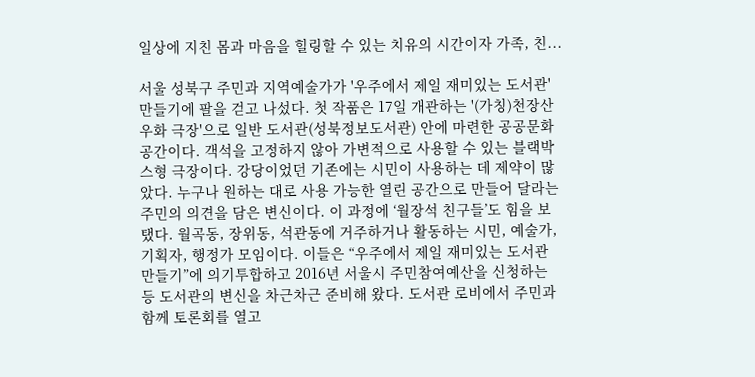일상에 지친 몸과 마음을 힐링할 수 있는 치유의 시간이자 가족, 친...

서울 성북구 주민과 지역예술가가 '우주에서 제일 재미있는 도서관' 만들기에 팔을 걷고 나섰다. 첫 작품은 17일 개관하는 '(가칭)천장산 우화 극장'으로 일반 도서관(성북정보도서관) 안에 마련한 공공문화공간이다. 객석을 고정하지 않아 가변적으로 사용할 수 있는 블랙박스형 극장이다. 강당이었던 기존에는 시민이 사용하는 데 제약이 많았다. 누구나 원하는 대로 사용 가능한 열린 공간으로 만들어 달라는 주민의 의견을 담은 변신이다. 이 과정에 ‘월장석 친구들’도 힘을 보탰다. 월곡동, 장위동, 석관동에 거주하거나 활동하는 시민, 예술가, 기획자, 행정가 모임이다. 이들은 “우주에서 제일 재미있는 도서관 만들기”에 의기투합하고 2016년 서울시 주민참여예산을 신청하는 등 도서관의 변신을 차근차근 준비해 왔다. 도서관 로비에서 주민과 함께 토론회를 열고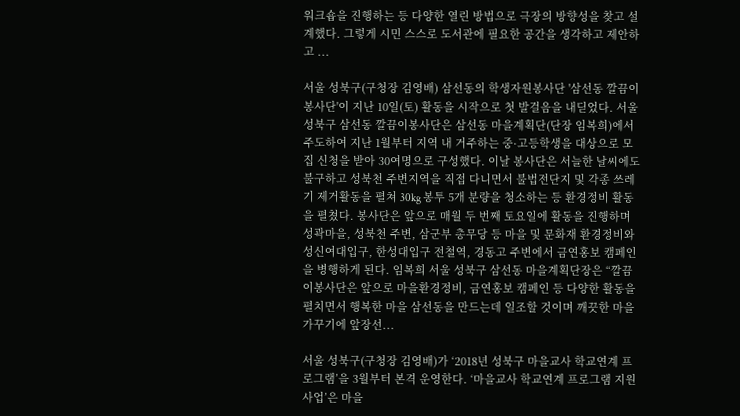워크숍을 진행하는 등 다양한 열린 방법으로 극장의 방향성을 찾고 설계했다. 그렇게 시민 스스로 도서관에 필요한 공간을 생각하고 제안하고 ...

서울 성북구(구청장 김영배) 삼선동의 학생자원봉사단 '삼선동 깔끔이봉사단'이 지난 10일(토) 활동을 시작으로 첫 발걸음을 내딛었다. 서울 성북구 삼선동 깔끔이봉사단은 삼선동 마을계획단(단장 임복희)에서 주도하여 지난 1월부터 지역 내 거주하는 중·고등학생을 대상으로 모집 신청을 받아 30여명으로 구성했다. 이날 봉사단은 서늘한 날씨에도 불구하고 성북천 주변지역을 직접 다니면서 불법전단지 및 각종 쓰레기 제거활동을 펼쳐 30kg 봉투 5개 분량을 청소하는 등 환경정비 활동을 펼쳤다. 봉사단은 앞으로 매월 두 번째 토요일에 활동을 진행하며 성곽마을, 성북천 주변, 삼군부 총무당 등 마을 및 문화재 환경정비와 성신여대입구, 한성대입구 전철역, 경동고 주변에서 금연홍보 캠페인을 병행하게 된다. 임복희 서울 성북구 삼선동 마을계획단장은 “깔끔이봉사단은 앞으로 마을환경정비, 금연홍보 캠페인 등 다양한 활동을 펼치면서 행복한 마을 삼선동을 만드는데 일조할 것이며 깨끗한 마을가꾸기에 앞장선...

서울 성북구(구청장 김영배)가 ‘2018년 성북구 마을교사 학교연계 프로그램’을 3월부터 본격 운영한다. ‘마을교사 학교연계 프로그램 지원사업’은 마을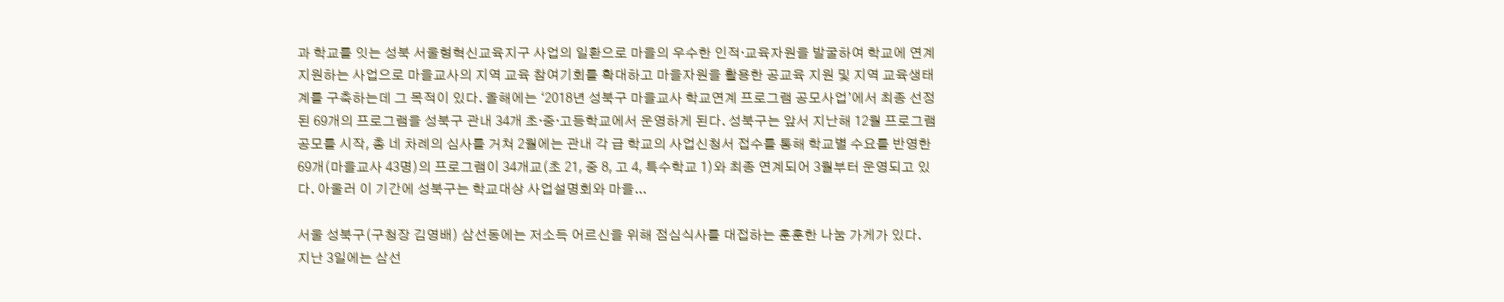과 학교를 잇는 성북 서울형혁신교육지구 사업의 일환으로 마을의 우수한 인적·교육자원을 발굴하여 학교에 연계 지원하는 사업으로 마을교사의 지역 교육 참여기회를 확대하고 마을자원을 활용한 공교육 지원 및 지역 교육생태계를 구축하는데 그 목적이 있다. 올해에는 ‘2018년 성북구 마을교사 학교연계 프로그램 공모사업’에서 최종 선정된 69개의 프로그램을 성북구 관내 34개 초·중·고등학교에서 운영하게 된다. 성북구는 앞서 지난해 12월 프로그램 공모를 시작, 총 네 차례의 심사를 거쳐 2월에는 관내 각 급 학교의 사업신청서 접수를 통해 학교별 수요를 반영한 69개(마을교사 43명)의 프로그램이 34개교(초 21, 중 8, 고 4, 특수학교 1)와 최종 연계되어 3월부터 운영되고 있다. 아울러 이 기간에 성북구는 학교대상 사업설명회와 마을...

서울 성북구(구청장 김영배) 삼선동에는 저소득 어르신을 위해 점심식사를 대접하는 훈훈한 나눔 가게가 있다. 지난 3일에는 삼선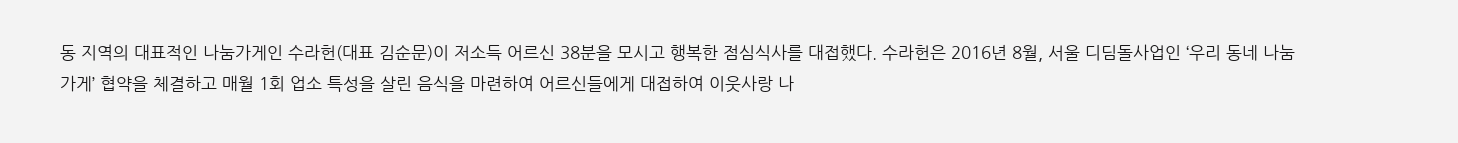동 지역의 대표적인 나눔가게인 수라헌(대표 김순문)이 저소득 어르신 38분을 모시고 행복한 점심식사를 대접했다. 수라헌은 2016년 8월, 서울 디딤돌사업인 ‘우리 동네 나눔 가게’ 협약을 체결하고 매월 1회 업소 특성을 살린 음식을 마련하여 어르신들에게 대접하여 이웃사랑 나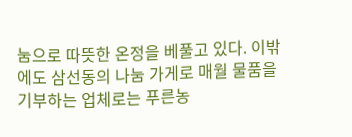눔으로 따뜻한 온정을 베풀고 있다. 이밖에도 삼선동의 나눔 가게로 매월 물품을 기부하는 업체로는 푸른농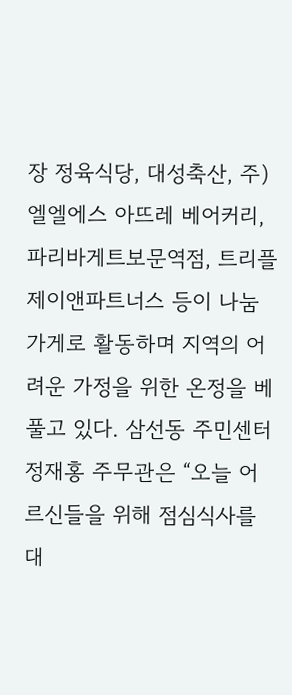장 정육식당, 대성축산, 주)엘엘에스 아뜨레 베어커리, 파리바게트보문역점, 트리플제이앤파트너스 등이 나눔 가게로 활동하며 지역의 어려운 가정을 위한 온정을 베풀고 있다. 삼선동 주민센터 정재홍 주무관은 “오늘 어르신들을 위해 점심식사를 대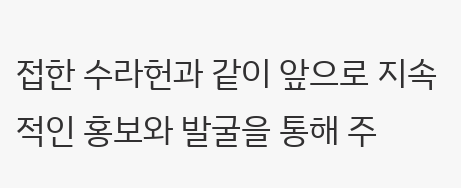접한 수라헌과 같이 앞으로 지속적인 홍보와 발굴을 통해 주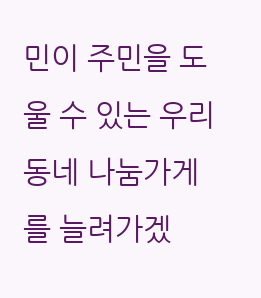민이 주민을 도울 수 있는 우리동네 나눔가게를 늘려가겠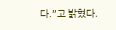다.”고 밝혔다.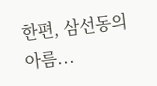한편, 삼선동의 아름...